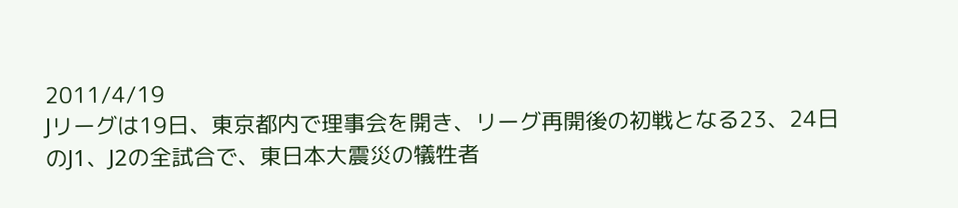2011/4/19
Jリーグは19日、東京都内で理事会を開き、リーグ再開後の初戦となる23、24日のJ1、J2の全試合で、東日本大震災の犠牲者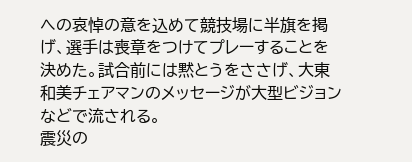への哀悼の意を込めて競技場に半旗を掲げ、選手は喪章をつけてプレーすることを決めた。試合前には黙とうをささげ、大東和美チェアマンのメッセージが大型ビジョンなどで流される。
震災の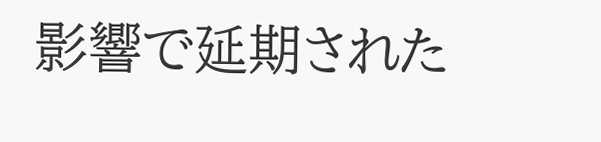影響で延期された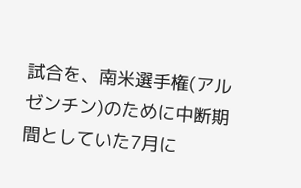試合を、南米選手権(アルゼンチン)のために中断期間としていた7月に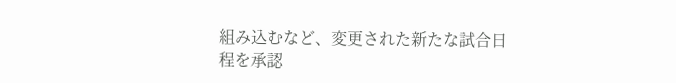組み込むなど、変更された新たな試合日程を承認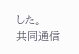した。
共同通信